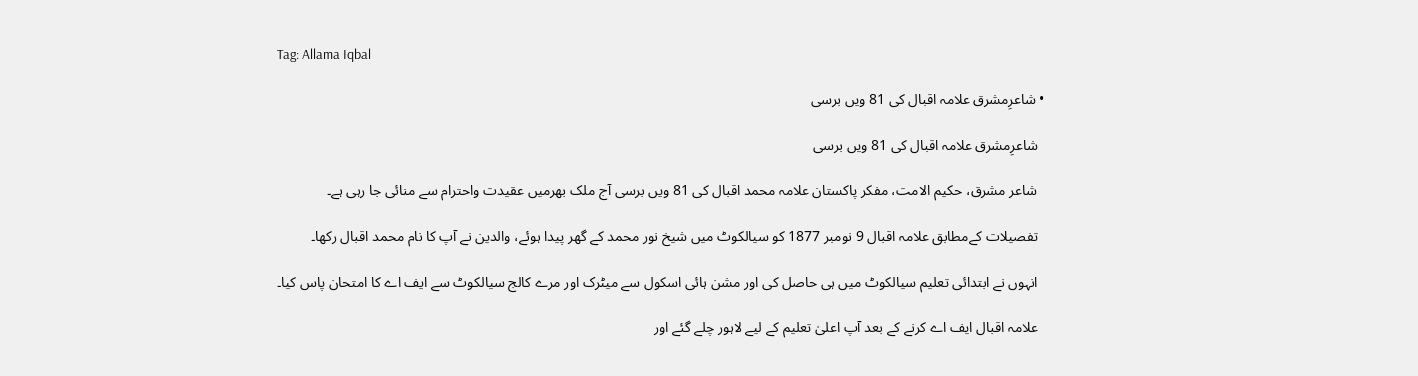Tag: Allama Iqbal

  • شاعرِمشرق علامہ اقبال کی 81 ویں برسی

    شاعرِمشرق علامہ اقبال کی 81 ویں برسی

    شاعر مشرق، حکیم الامت، مفکر پاکستان علامہ محمد اقبال کی 81 ویں برسی آج ملک بھرمیں عقیدت واحترام سے منائی جا رہی ہے۔

    تفصیلات کےمطابق علامہ اقبال 9 نومبر 1877 کو سیالکوٹ میں شیخ نور محمد کے گھر پیدا ہوئے، والدین نے آپ کا نام محمد اقبال رکھا۔

    انہوں نے ابتدائی تعلیم سیالکوٹ میں ہی حاصل کی اور مشن ہائی اسکول سے میٹرک اور مرے کالج سیالکوٹ سے ایف اے کا امتحان پاس کیا۔

    علامہ اقبال ایف اے کرنے کے بعد آپ اعلیٰ تعلیم کے لیے لاہور چلے گئے اور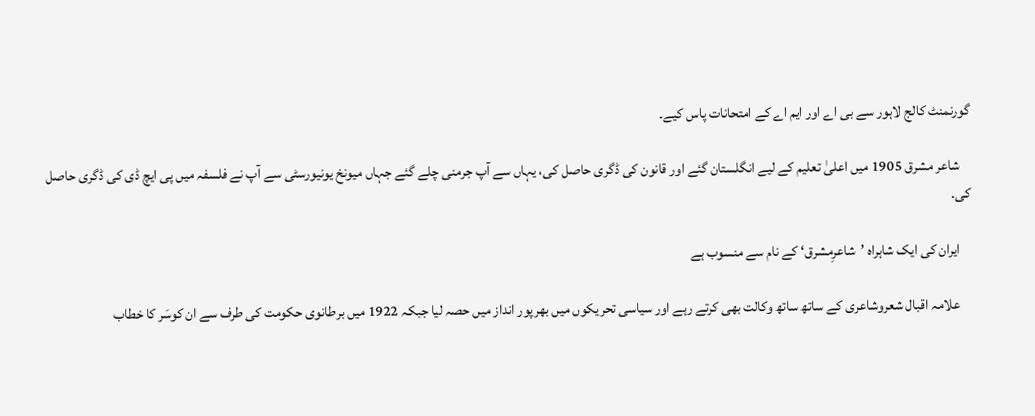گورنمنٹ کالج لاہور سے بی اے اور ایم اے کے امتحانات پاس کیے۔

    شاعر مشرق 1905 میں اعلیٰ تعلیم کے لیے انگلستان گئے اور قانون کی ڈگری حاصل کی، یہاں سے آپ جرمنی چلے گئے جہاں میونخ یونیورسٹی سے آپ نے فلسفہ میں پی ایچ ڈی کی ڈگری حاصل کی۔

    ایران کی ایک شاہراہ ’شاعرِمشرق‘ کے نام سے منسوب ہے

    علامہ اقبال شعروشاعری کے ساتھ ساتھ وکالت بھی کرتے رہے اور سیاسی تحریکوں میں بھرپور انداز میں حصہ لیا جبکہ 1922 میں برطانوی حکومت کی طرف سے ان کوسَر کا خطاب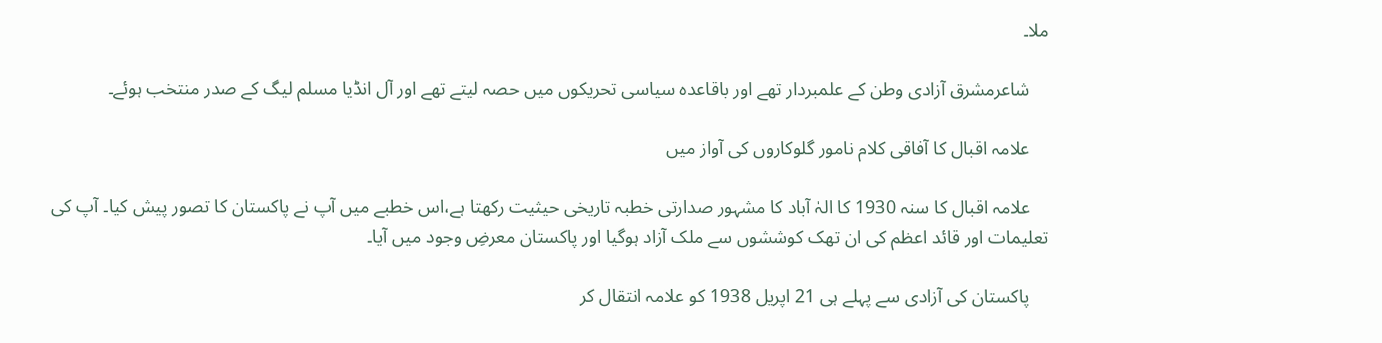ملا۔

    شاعرمشرق آزادی وطن کے علمبردار تھے اور باقاعدہ سیاسی تحریکوں میں حصہ لیتے تھے اور آل انڈیا مسلم لیگ کے صدر منتخب ہوئے۔

    علامہ اقبال کا آفاقی کلام نامور گلوکاروں کی آواز میں

    علامہ اقبال کا سنہ 1930 کا الہٰ آباد کا مشہور صدارتی خطبہ تاریخی حیثیت رکھتا ہے،اس خطبے میں آپ نے پاکستان کا تصور پیش کیا۔ آپ کی تعلیمات اور قائد اعظم کی ان تھک کوششوں سے ملک آزاد ہوگیا اور پاکستان معرضِ وجود میں آیا۔

    پاکستان کی آزادی سے پہلے ہی 21 اپریل 1938 کو علامہ انتقال کر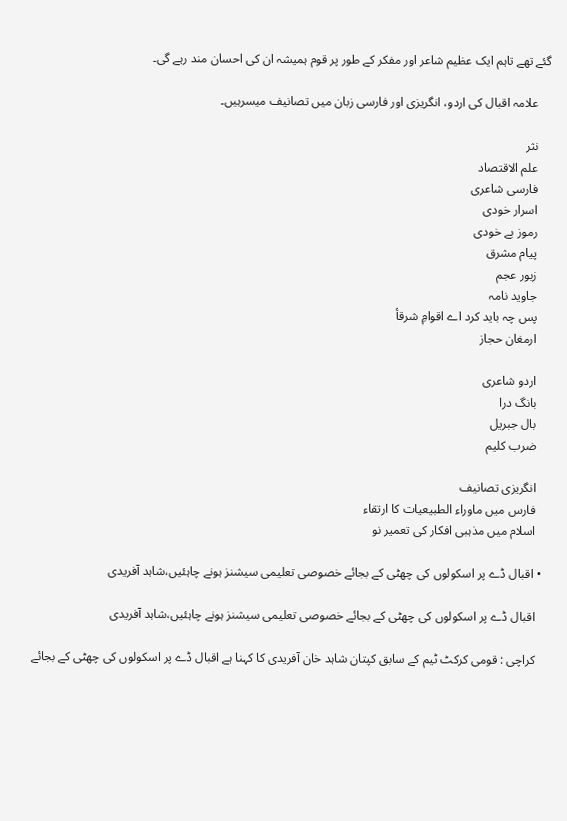گئے تھے تاہم ایک عظیم شاعر اور مفکر کے طور پر قوم ہمیشہ ان کی احسان مند رہے گی۔

    علامہ اقبال کی اردو، انگریزی اور فارسی زبان میں تصانیف میسرہیں۔

    نثر
    علم الاقتصاد
    فارسی شاعری
    اسرار خودی
    رموز بے خودی
    پیام مشرق
    زبور عجم
    جاوید نامہ
    پس چہ باید کرد اے اقوامِ شرقأ
    ارمغان حجاز

    اردو شاعری
    بانگ درا
    بال جبریل
    ضرب کلیم

    انگریزی تصانیف
    فارس میں ماوراء الطبیعیات کا ارتقاء
    اسلام میں مذہبی افکار کی تعمیر نو

  • اقبال ڈے پر اسکولوں کی چھٹی کے بجائے خصوصی تعلیمی سیشنز ہونے چاہئیں،شاہد آفریدی

    اقبال ڈے پر اسکولوں کی چھٹی کے بجائے خصوصی تعلیمی سیشنز ہونے چاہئیں،شاہد آفریدی

    کراچی : قومی کرکٹ ٹیم کے سابق کپتان شاہد خان آفریدی کا کہنا ہے اقبال ڈے پر اسکولوں کی چھٹی کے بجائے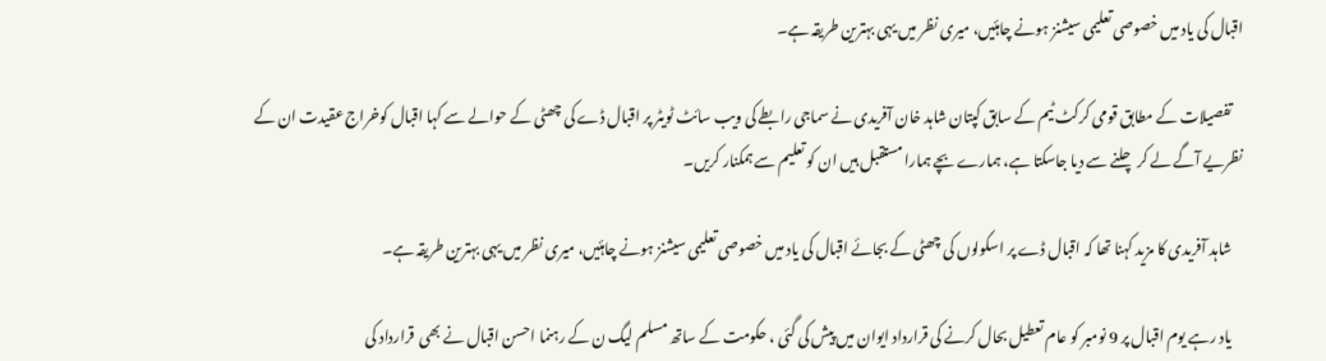اقبال کی یاد میں خصوصی تعلیمی سیشنز ہونے چاہئیں، میری نظر میں یہی بہترین طریقہ ہے۔

    تفصیلات کے مطابق قومی کرکٹ ٹیم کے سابق کپتان شاہد خان آفریدی نے سماجی رابطے کی ویب سائٹ ٹویٹر پر اقبال ڈے کی چھٹی کے حوالے سے کہا اقبال کوخراج عقیدت ان کے نظریے آگے لے کر چلنے سے دیا جاسکتا ہے، ہمارے بچے ہمارا مستقبل ہیں ان کو تعلیم سے ہمکنار کریں۔

    شاہد آفریدی کا مزید کہنا تھا کہ اقبال ڈے پر اسکولوں کی چھٹی کے بجائے اقبال کی یاد میں خصوصی تعلیمی سیشنز ہونے چاہئیں، میری نظر میں یہی بہترین طریقہ ہے۔

    یاد رہے یوم اقبال پر 9 نومبر کو عام تعطیل بحال کرنے کی قرارداد ایوان میں پیش کی گئی ، حکومت کے ساتھ مسلم لیگ ن کے رہنما احسن اقبال نے بھی  قرارداد کی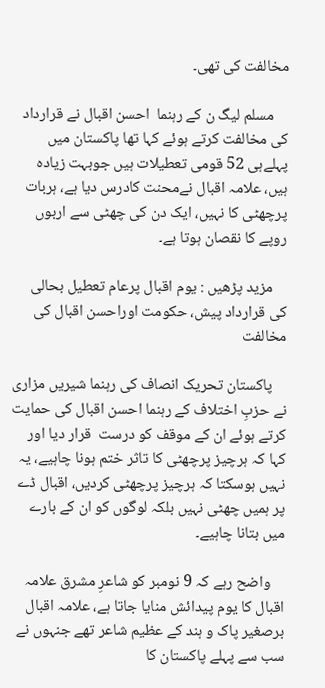مخالفت کی تھی۔

    مسلم لیگ ن کے رہنما  احسن اقبال نے قرارداد کی مخالفت کرتے ہوئے کہا تھا پاکستان میں پہلےہی 52 قومی تعطیلات ہیں جوبہت زیادہ ہیں، علامہ اقبال نےمحنت کادرس دیا ہے، ہربات پرچھٹی کا نہیں، ایک دن کی چھٹی سے اربوں روپے کا نقصان ہوتا ہے۔

    مزید پڑھیں : یوم اقبال پرعام تعطیل بحالی کی قرارداد پیش، حکومت اوراحسن اقبال کی مخالفت

    پاکستان تحریک انصاف کی رہنما شیریں مزاری نے حزبِ اختلاف کے رہنما احسن اقبال کی حمایت کرتے ہوئے ان کے موقف کو درست  قرار دیا اور کہا کہ ہرچیز پرچھٹی کا تاثر ختم ہونا چاہیے، یہ نہیں ہوسکتا کہ ہرچیز پرچھٹی کردیں، اقبال ڈے پر ہمیں چھٹی نہیں بلکہ لوگوں کو ان کے بارے میں بتانا چاہیے۔

    واضح رہے کہ 9 نومبر کو شاعرِ مشرق علامہ اقبال کا یوم پیدائش منایا جاتا ہے، علامہ اقبال برصغیر پاک و ہند کے عظیم شاعر تھے جنہوں نے سب سے پہلے پاکستان کا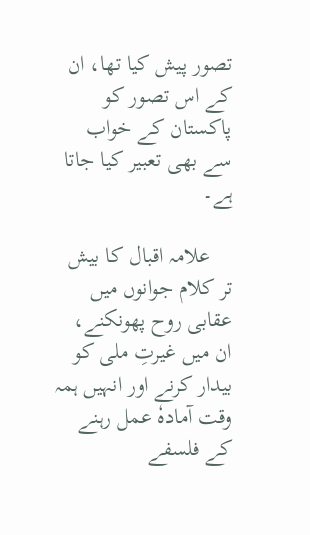تصور پیش کیا تھا، ان کے اس تصور کو پاکستان کے خواب سے بھی تعبیر کیا جاتا ہے۔

    علامہ اقبال کا بیش تر کلام جوانوں میں عقابی روح پھونکنے، ان میں غیرتِ ملی کو بیدار کرنے اور انہیں ہمہ وقت آمادہٗ عمل رہنے کے فلسفے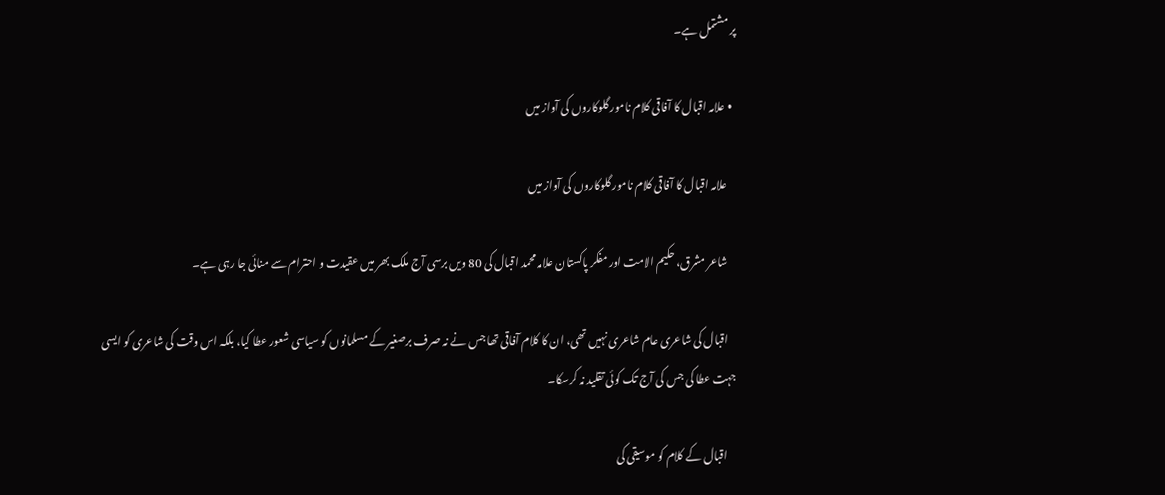پر مشتمل ہے۔

  • علامہ اقبال کا آفاقی کلام نامور گلوکاروں کی آواز میں

    علامہ اقبال کا آفاقی کلام نامور گلوکاروں کی آواز میں

    شاعر مشرق، حکیم الامت اور مفکر پاکستان علامہ محمد اقبال کی 80 ویں برسی آج ملک بھر میں عقیدت و احترام سے منائی جا رہی ہے۔

    اقبال کی شاعری عام شاعری نہیں تھی، ان کا کلام آفاقی تھا جس نے نہ صرف برصغیر کے مسلمانوں کو سیاسی شعور عطا کیا، بلکہ اس وقت کی شاعری کو ایسی جہت عطا کی جس کی آج تک کوئی تقلید نہ کرسکا۔

    اقبال کے کلام کو موسیقی کی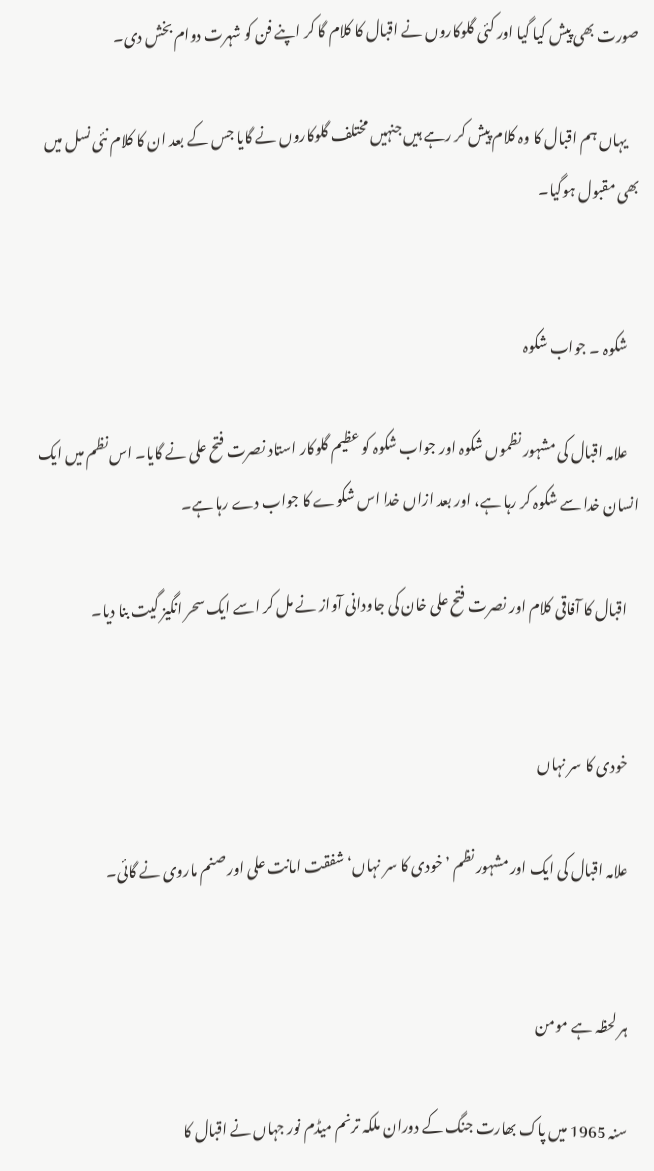صورت بھی پیش کیا گیا اور کئی گلوکاروں نے اقبال کا کلام گا کر اپنے فن کو شہرت دوام بخش دی۔

    یہاں ہم اقبال کا وہ کلام پیش کر رہے ہیں جنہیں مختلف گلوکاروں نے گایا جس کے بعد ان کا کلام نئی نسل میں بھی مقبول ہوگیا۔


    شکوہ ۔ جواب شکوہ

    علامہ اقبال کی مشہور نظموں شکوہ اور جواب شکوہ کو عظیم گلوکار استاد نصرت فتح علی نے گایا۔ اس نظم میں ایک انسان خدا سے شکوہ کر رہا ہے، اور بعد ازاں خدا اس شکوے کا جواب دے رہا ہے۔

    اقبال کا آفاقی کلام اور نصرت فتح علی خان کی جاودانی آواز نے مل کر اسے ایک سحر انگیز گیت بنا دیا۔


    خودی کا سر نہاں

    علامہ اقبال کی ایک اور مشہور نظم ’خودی کا سر نہاں‘ شفقت امانت علی اور صنم ماروی نے گائی۔


    ہر لحظہ ہے مومن

    سنہ 1965 میں پاک بھارت جنگ کے دوران ملکہ ترنم میڈم نور جہاں نے اقبال کا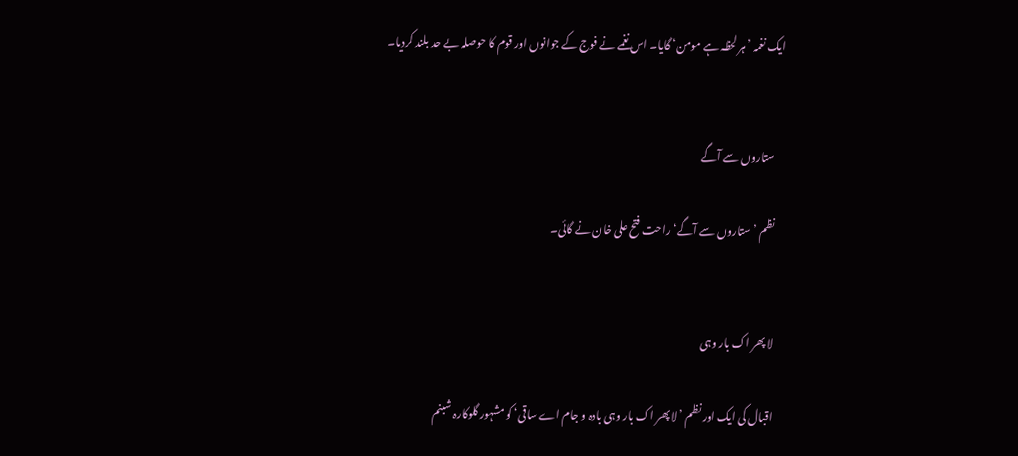ایک نغمہ ’ہر لحظہ ہے مومن‘ گایا۔ اس نغمے نے فوج کے جوانوں اور قوم کا حوصلہ بے حد بلند کردیا۔


    ستاروں سے آگے

    نظم ’ستاروں سے آگے‘ راحت فتح علی خان نے گائی۔


    لا پھر اک بار وہی

    اقبال کی ایک اور نظم ’لا پھر اک بار وہی بادہ و جام اے ساقی‘ کو مشہور گلوکارہ شبنم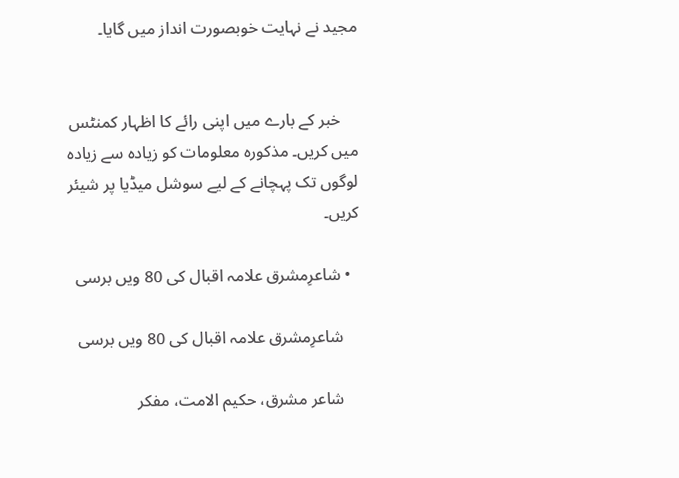مجید نے نہایت خوبصورت انداز میں گایا۔


    خبر کے بارے میں اپنی رائے کا اظہار کمنٹس میں کریں۔ مذکورہ معلومات کو زیادہ سے زیادہ لوگوں تک پہچانے کے لیے سوشل میڈیا پر شیئر کریں۔

  • شاعرِمشرق علامہ اقبال کی 80 ویں برسی

    شاعرِمشرق علامہ اقبال کی 80 ویں برسی

    شاعر مشرق، حکیم الامت، مفکر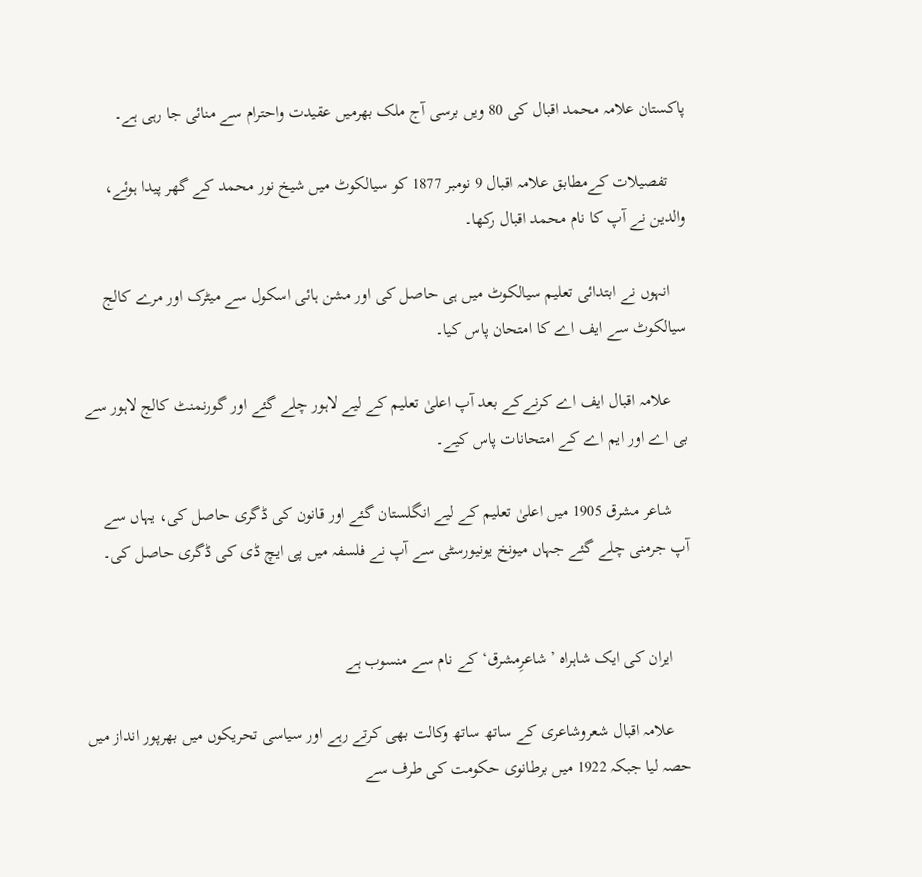پاکستان علامہ محمد اقبال کی 80 ویں برسی آج ملک بھرمیں عقیدت واحترام سے منائی جا رہی ہے۔

    تفصیلات کےمطابق علامہ اقبال 9 نومبر 1877 کو سیالکوٹ میں شیخ نور محمد کے گھر پیدا ہوئے، والدین نے آپ کا نام محمد اقبال رکھا۔

    انہوں نے ابتدائی تعلیم سیالکوٹ میں ہی حاصل کی اور مشن ہائی اسکول سے میٹرک اور مرے کالج سیالکوٹ سے ایف اے کا امتحان پاس کیا۔

    علامہ اقبال ایف اے کرنےکے بعد آپ اعلیٰ تعلیم کے لیے لاہور چلے گئے اور گورنمنٹ کالج لاہور سے بی اے اور ایم اے کے امتحانات پاس کیے۔

    شاعر مشرق 1905 میں اعلیٰ تعلیم کے لیے انگلستان گئے اور قانون کی ڈگری حاصل کی، یہاں سے آپ جرمنی چلے گئے جہاں میونخ یونیورسٹی سے آپ نے فلسفہ میں پی ایچ ڈی کی ڈگری حاصل کی۔


    ایران کی ایک شاہراہ ’شاعرِمشرق‘ کے نام سے منسوب ہے

    علامہ اقبال شعروشاعری کے ساتھ ساتھ وکالت بھی کرتے رہے اور سیاسی تحریکوں میں بھرپور انداز میں حصہ لیا جبکہ 1922 میں برطانوی حکومت کی طرف سے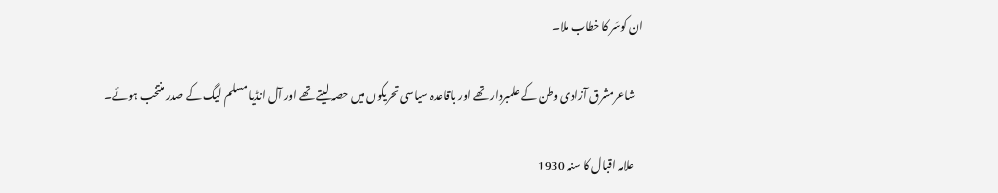ان کوسَر کا خطاب ملا۔

    شاعرمشرق آزادی وطن کے علمبردار تھے اور باقاعدہ سیاسی تحریکوں میں حصہ لیتے تھے اور آل انڈیا مسلم لیگ کے صدر منتخب ہوئے۔

    علامہ اقبال کا سنہ 1930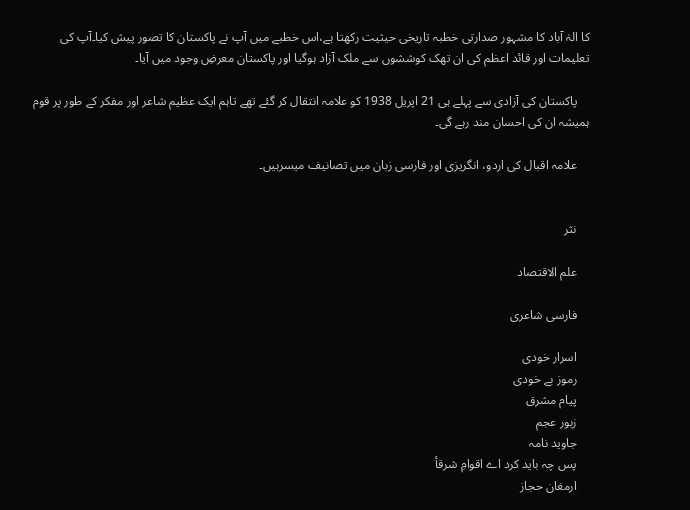کا الہٰ آباد کا مشہور صدارتی خطبہ تاریخی حیثیت رکھتا ہے،اس خطبے میں آپ نے پاکستان کا تصور پیش کیا۔آپ کی تعلیمات اور قائد اعظم کی ان تھک کوششوں سے ملک آزاد ہوگیا اور پاکستان معرضِ وجود میں آیا۔

    پاکستان کی آزادی سے پہلے ہی 21 اپریل 1938 کو علامہ انتقال کر گئے تھے تاہم ایک عظیم شاعر اور مفکر کے طور پر قوم ہمیشہ ان کی احسان مند رہے گی۔

    علامہ اقبال کی اردو، انگریزی اور فارسی زبان میں تصانیف میسرہیں۔


    نثر

    علم الاقتصاد

    فارسی شاعری

    اسرار خودی
    رموز بے خودی
    پیام مشرق
    زبور عجم
    جاوید نامہ
    پس چہ باید کرد اے اقوامِ شرقأ
    ارمغان حجاز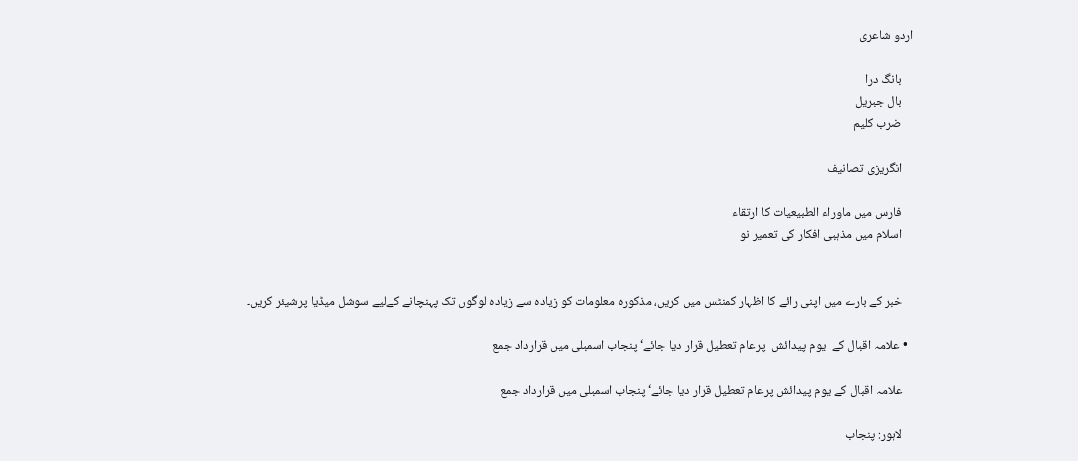اردو شاعری

    بانگ درا
    بال جبریل
    ضرب کلیم

    انگریزی تصانیف

    فارس میں ماوراء الطبیعیات کا ارتقاء
    اسلام میں مذہبی افکار کی تعمیر نو


    خبر کے بارے میں اپنی رائے کا اظہار کمنٹس میں کریں، مذکورہ معلومات کو زیادہ سے زیادہ لوگوں تک پہنچانے کےلیے سوشل میڈیا پرشیئر کریں۔

  • علامہ اقبال کے  یوم پیدائش  پرعام تعطیل قرار دیا جائے‘ پنجاب اسمبلی میں قرارداد جمع

    علامہ اقبال کے یوم پیدائش پرعام تعطیل قرار دیا جائے‘ پنجاب اسمبلی میں قرارداد جمع

    لاہور: پنجاب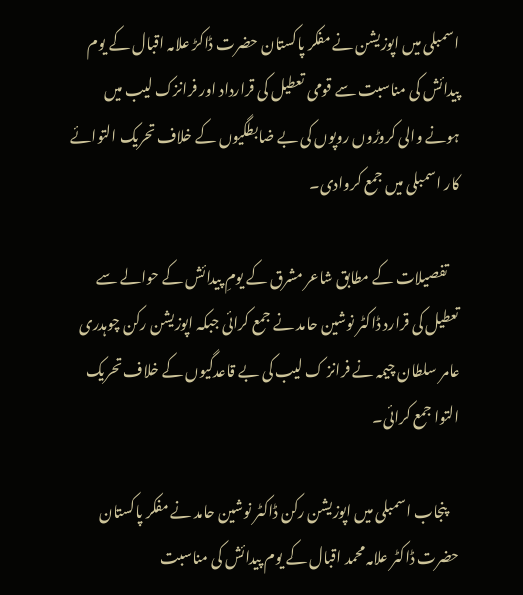اسمبلی میں اپوزیشن نے مفکر پاکستان حضرت ڈاکڑ علامہ اقبال کے یوم پیدائش کی مناسبت سے قومی تعطیل کی قرارداد اور فرانزک لیب میں ہونے والی کروڑوں روپوں کی بے ضابطگیوں کے خلاف تحریک التوائے کار اسمبلی میں جمع کروادی۔

    تفصیلات کے مطابق شاعر مشرق کے یومِ پیدائش کے حوالے سے تعطیل کی قرارد ڈاکٹر نوشین حامد نے جمع کرائی جبکہ اپوزیشن رکن چوہدری عامر سلطان چیمہ نے فرانز ک لیب کی بے قاعدگیوں کے خلاف تحریک التوا جمع کرائی۔

    پنجاب اسمبلی میں اپوزیشن رکن ڈاکٹر نوشین حامد نے مفکر پاکستان حضرت ڈاکٹر علامہ محمد اقبال کے یوم پیدائش کی مناسبت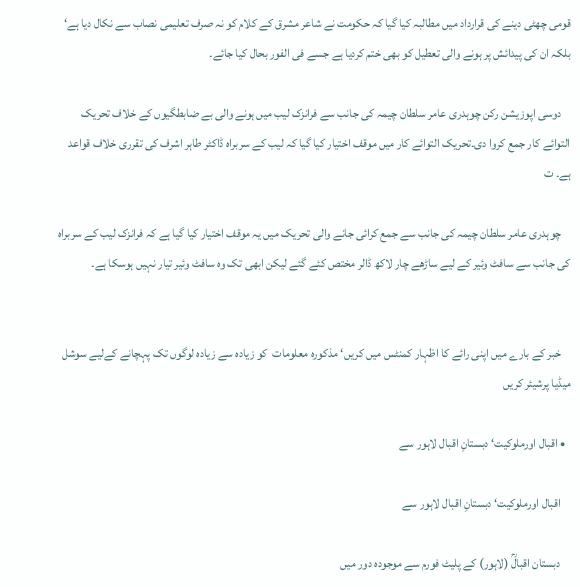قومی چھٹی دینے کی قرارداد میں مطالبہ کیا گیا کہ حکومت نے شاعر مشرق کے کلام کو نہ صرف تعلیمی نصاب سے نکال دیا ہے‘ بلکہ ان کی پیدائش پر ہونے والی تعطیل کو بھی ختم کردیا ہے جسے فی الفور بحال کیا جائے۔

    دوسی اپوزیشن رکن چوہدری عامر سلطان چیمہ کی جانب سے فرانزک لیب میں ہونے والی بے ضابطگیوں کے خلاف تحریک التوائے کار جمع کروا دی۔تحریک التوائے کار میں موقف اختیار کیا گیا کہ لیب کے سربراہ ڈاکٹر طاہر اشرف کی تقرری خلاف قواعد ہے۔ ت

    چوہدری عامر سلطان چیمہ کی جانب سے جمع کرائی جانے والی تحریک میں یہ موقف اختیار کیا گیا ہے کہ فرانزک لیب کے سربراہ کی جانب سے سافٹ وئیر کے لیے ساڑھے چار لاکھ ڈالر مختص کئے گئے لیکن ابھی تک وہ سافٹ وئیر تیار نہیں ہوسکا ہے۔


    خبر کے بارے میں اپنی رائے کا اظہار کمنٹس میں کریں‘ مذکورہ معلومات  کو زیادہ سے زیادہ لوگوں تک پہچانے کےلیے سوشل میڈیا پرشیئر کریں

  • اقبال اورملوکیت‘ دبستانِ اقبال لاہور سے

    اقبال اورملوکیت‘ دبستانِ اقبال لاہور سے

    دبستان اقبالؒ (لاہور) کے پلیٹ فورم سے موجودہ دور میں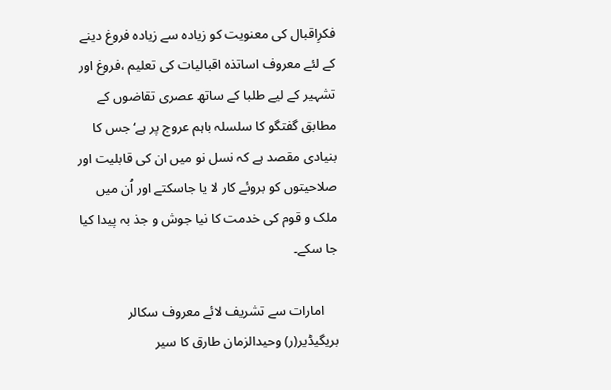فکرِاقبال کی معنویت کو زیادہ سے زیادہ فروغ دینے کے لئے معروف اساتذہ اقبالیات کی تعلیم ،فروغ اور تشہیر کے لیے طلبا کے ساتھ عصری تقاضوں کے مطابق گفتگو کا سلسلہ باہم عروج پر ہے‘ جس کا بنیادی مقصد ہے کہ نسل نو میں ان کی قابلیت اور صلاحیتوں کو بروئے کار لا یا جاسکتے اور اُن میں ملک و قوم کی خدمت کا نیا جوش و جذ بہ پیدا کیا جا سکے۔

    امارات سے تشریف لائے معروف سکالر بریگیڈیر(ر) وحیدالزمان طارق کا سیر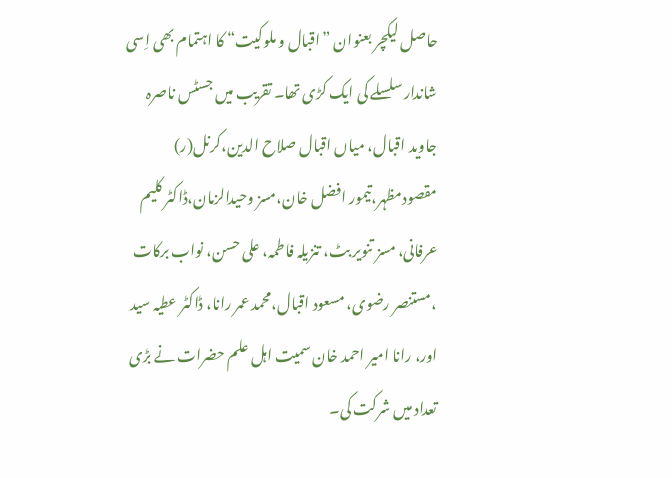حاصل لیکچر بعنوان ”اقبال و ملوکیت“ کا اہتمام بھی اِسی شاندار سلسلے کی ایک کڑی تھا۔ تقریب میں جسٹس ناصرہ جاوید اقبال، میاں اقبال صلاح الدین،کرنل(ر) مقصودمظہر،تیمور افضل خان،مسز وحیدالزمان،ڈاکٹر کلیم عرفانی، مسز تنویر بٹ، تنزیلہ فاطمہ، علی حسن، نواب برکات ،مستنصر رضوی، مسعود اقبال،محمد عمر رانا، ڈاکٹر عطیہ سید اور، رانا امیر احمد خان سمیت اہل علم حضرات نے بڑی تعداد میں شرکت کی۔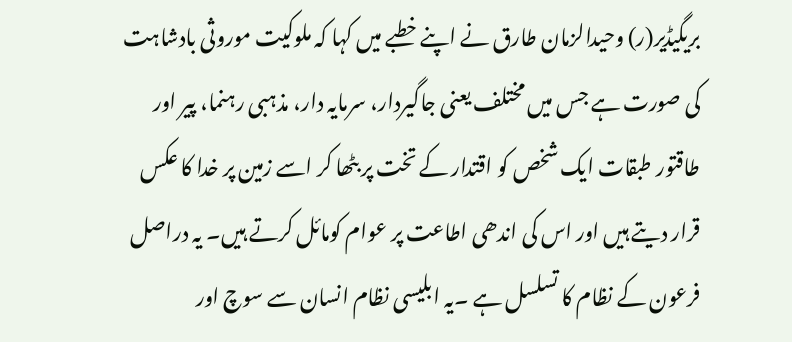بریگیڈیر(ر) وحیدالزمان طارق نے اپنے خطبے میں کہا کہ ملوکیت موروثی بادشاہت کی صورت ہے جس میں مختلف یعنی جاگیردار، سرمایہ دار، مذہبی رہنما، پیر اور طاقتور طبقات ایک شخص کو اقتدار کے تخت پر بٹھا کر اسے زمین پر خدا کا عکس قرار دیتے ہیں اور اس کی اندھی اطاعت پر عوام کومائل کرتے ہیں۔ یہ دراصل فرعون کے نظام کا تسلسل ہے ۔یہ ابلیسی نظام انسان سے سوچ اور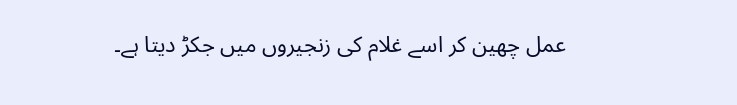عمل چھین کر اسے غلام کی زنجیروں میں جکڑ دیتا ہے۔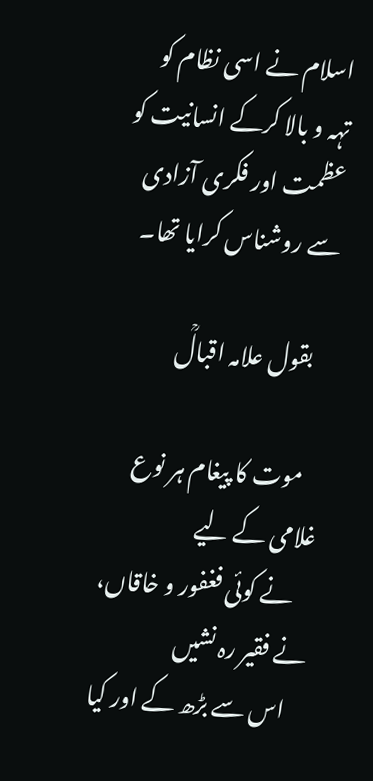اسلام نے اسی نظام کو تہہ و بالا کرکے انسانیت کو عظمت اور فکری آزادی سے روشناس کرایا تھا۔

    بقول علامہ اقبالؒ

    موت کا پیغام ہر نوع غلامی کے لیے
    نے کوئی فغفور و خاقاں، نے فقیر رہ نشیں
    اس سے بڑھ کے اور کیا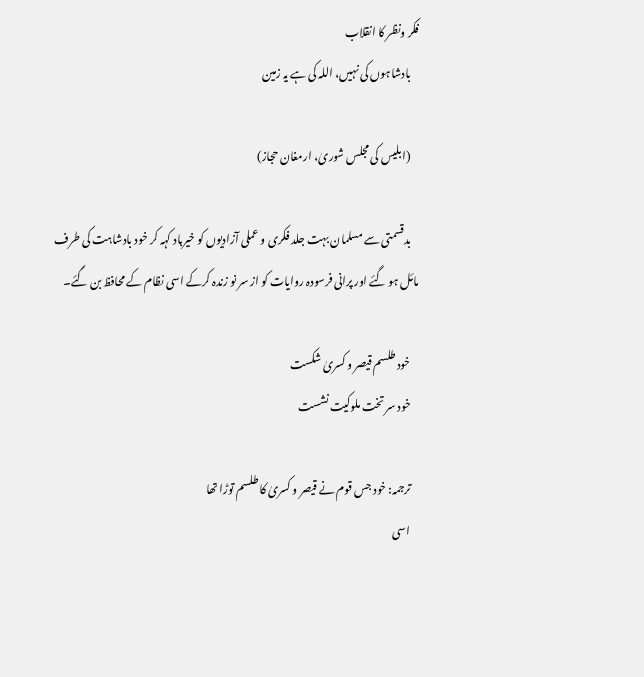فکر ونظر کا انقلاب
    بادشاہوں کی نہیں، اللہ کی ہے یہ زمین

    (ابلیس کی مجلس شوریٰ، ارمغان حجاز)

    بدقسمتی سے مسلمان بہت جلد فکری و عملی آزادیوں کو خیرباد کہہ کر خود بادشاہت کی طرف مائل ہو گئے اور پرانی فرسودہ روایات کو از سر نو زندہ کرکے اسی نظام کے محافظ بن گئے۔

    خود طلسم قیصر و کسریٰ شکست
    خود سر تخت ملوکیت نشست

    ترجمہ: خود جس قوم نے قیصر و کسریٰ کا طلسم توڑا تھا
    اسی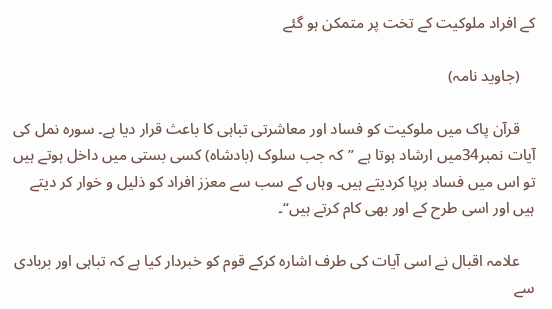کے افراد ملوکیت کے تخت پر متمکن ہو گئے

    (جاوید نامہ)

    قرآن پاک میں ملوکیت کو فساد اور معاشرتی تباہی کا باعث قرار دیا ہے۔ سورہ نمل کی آیات نمبر34میں ارشاد ہوتا ہے ”کہ جب سلوک (بادشاہ) کسی بستی میں داخل ہوتے ہیں تو اس میں فساد برپا کردیتے ہیں۔ وہاں کے سب سے معزز افراد کو ذلیل و خوار کر دیتے ہیں اور اسی طرح کے اور بھی کام کرتے ہیں“۔

    علامہ اقبال نے اسی آیات کی طرف اشارہ کرکے قوم کو خبردار کیا ہے کہ تباہی اور بربادی سے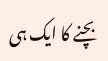بچنے کا ایک ہی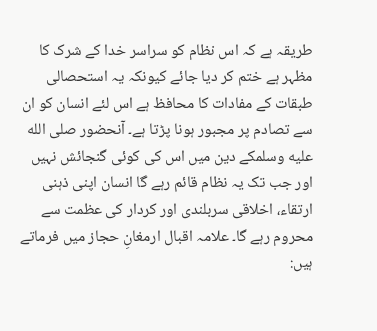طریقہ ہے کہ اس نظام کو سراسر خدا کے شرک کا مظہر ہے ختم کر دیا جائے کیونکہ یہ استحصالی طبقات کے مفادات کا محافظ ہے اس لئے انسان کو ان سے تصادم پر مجبور ہونا پڑتا ہے۔ آنحضور صلى الله عليه وسلمکے دین میں اس کی کوئی گنجائش نہیں اور جب تک یہ نظام قائم رہے گا انسان اپنی ذہنی ارتقاء، اخلاقی سربلندی اور کردار کی عظمت سے محروم رہے گا۔ علامہ اقبال ارمغانِ حجاز میں فرماتے ہیں: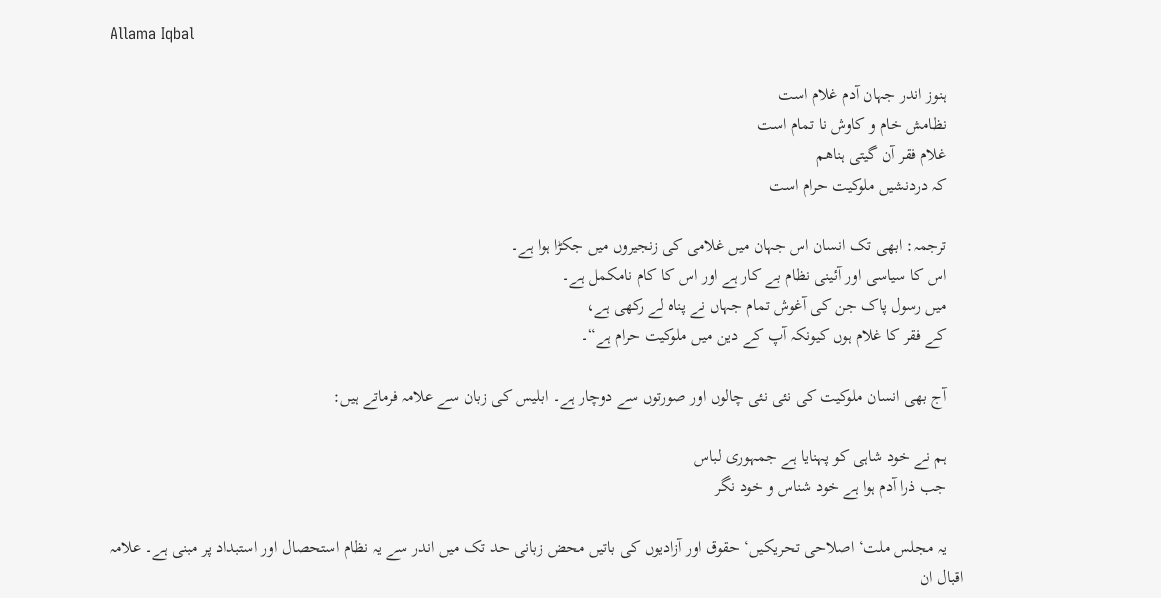Allama Iqbal

    ہنوز اندر جہان آدم غلام است
    نظامش خام و کاوش نا تمام است
    غلام فقر آن گیتی ہناھم
    کہ دردنشیں ملوکیت حرام است

    ترجمہ: ابھی تک انسان اس جہان میں غلامی کی زنجیروں میں جکڑا ہوا ہے۔
    اس کا سیاسی اور آئینی نظام بے کار ہے اور اس کا کام نامکمل ہے۔
    میں رسول پاک جن کی آغوش تمام جہاں نے پناہ لے رکھی ہے،
    کے فقر کا غلام ہوں کیونکہ آپ کے دین میں ملوکیت حرام ہے“۔

    آج بھی انسان ملوکیت کی نئی نئی چالوں اور صورتوں سے دوچار ہے۔ ابلیس کی زبان سے علامہ فرماتے ہیں:

    ہم نے خود شاہی کو پہنایا ہے جمہوری لباس
    جب ذرا آدم ہوا ہے خود شناس و خود نگر

    یہ مجلس ملت‘ اصلاحی تحریکیں‘ حقوق اور آزادیوں کی باتیں محض زبانی حد تک میں اندر سے یہ نظام استحصال اور استبداد پر مبنی ہے۔ علامہ اقبال ان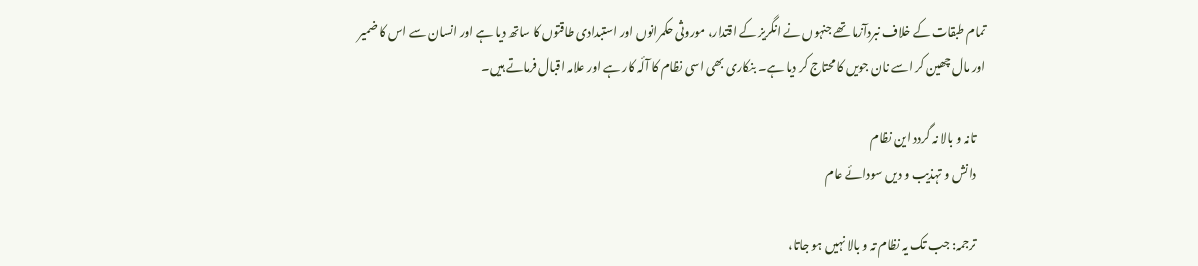تمام طبقات کے خلاف نبردآزما تھے جنہوں نے انگریز کے اقتدار، موروثی حکمرانوں اور استبدادی طاقتوں کا ساتھ دیا ہے اور انسان سے اس کا ضمیر اور مال چھین کر اسے نان جویں کا محتاج کر دیا ہے۔ بنکاری بھی اسی نظام کا آلٔہ کار ہے اور علامہ اقبال فرماتے ہیں۔

    تانہ و بالا نہ گردد این نظام
    دانش و تہذیب و دیں سودائے عام

    ترجمہ: جب تک یہ نظام تہ و بالا نہیں ہو جاتا،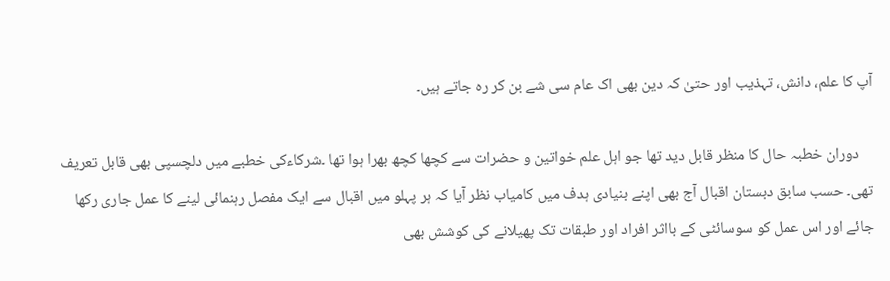آپ کا علم، دانش، تہذیب اور حتیٰ کہ دین بھی اک عام سی شے بن کر رہ جاتے ہیں۔

    دوران خطبہ حال کا منظر قابل دید تھا جو اہل علم خواتین و حضرات سے کچھا کچھ بھرا ہوا تھا ۔شرکاءکی خطبے میں دلچسپی بھی قابل تعریف تھی۔ حسب سابق دبستان اقبال آج بھی اپنے بنیادی ہدف میں کامیاب نظر آیا کہ ہر پہلو میں اقبال سے ایک مفصل رہنمائی لینے کا عمل جاری رکھا جائے اور اس عمل کو سوسائٹی کے بااثر افراد اور طبقات تک پھیلانے کی کوشش بھی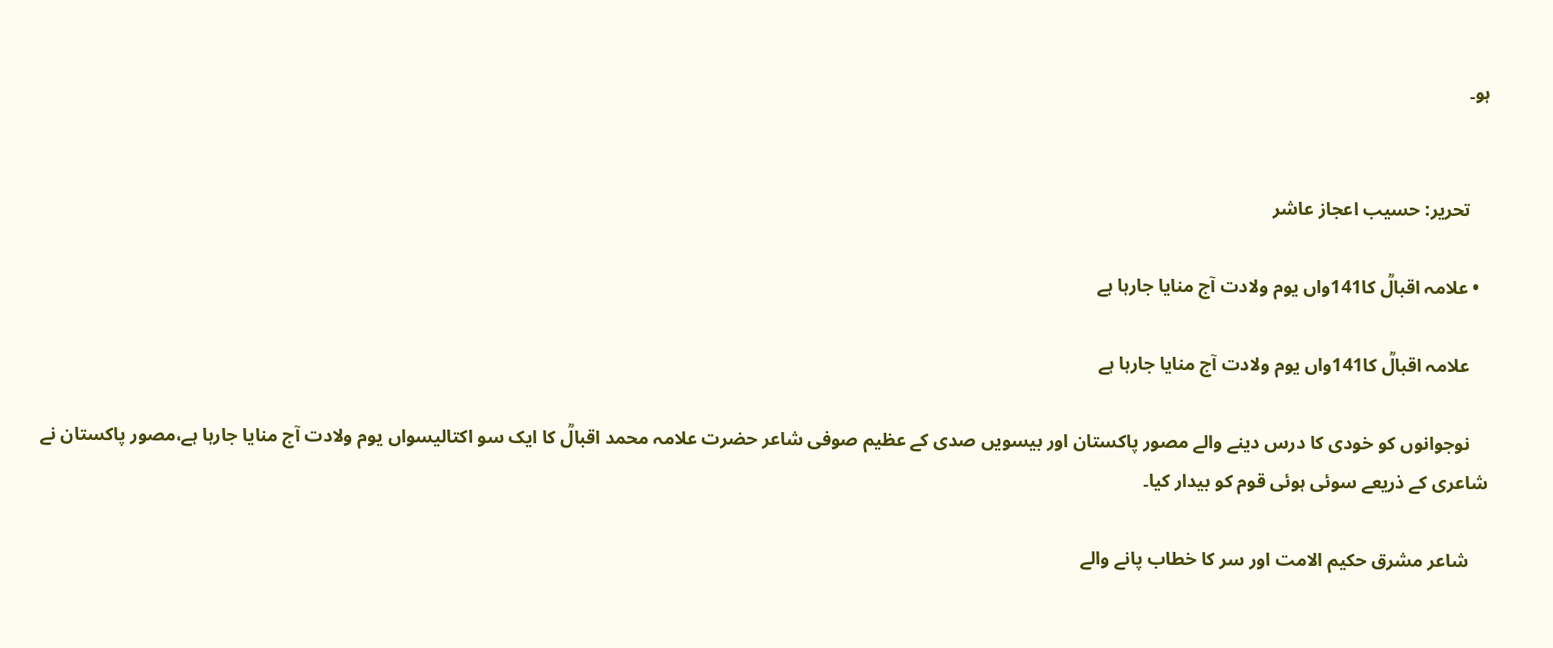ہو۔


    تحریر: حسیب اعجاز عاشر

  • علامہ اقبالؒ کا141واں یوم ولادت آج منایا جارہا ہے

    علامہ اقبالؒ کا141واں یوم ولادت آج منایا جارہا ہے

    نوجوانوں کو خودی کا درس دینے والے مصور پاکستان اور بیسویں صدی کے عظیم صوفی شاعر حضرت علامہ محمد اقبالؒ کا ایک سو اکتالیسواں یوم ولادت آج منایا جارہا ہے،مصور پاکستان نے شاعری کے ذريعے سوئی ہوئی قوم کو بیدار کیا۔

    شاعر مشرق حکیم الامت اور سر کا خطاب پانے والے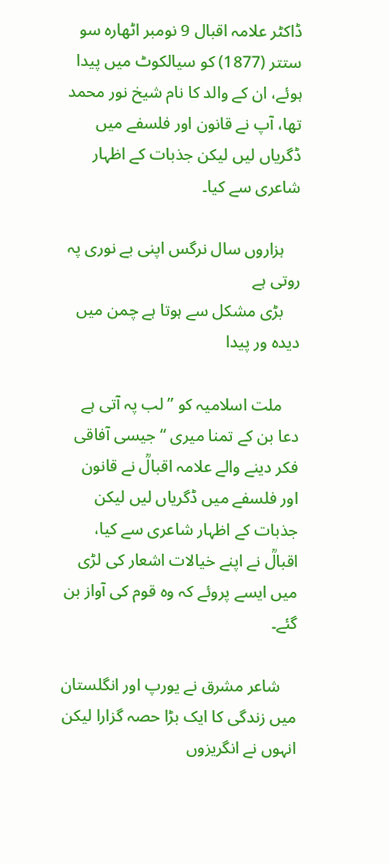ڈاکٹر علامہ اقبال 9 نومبر اٹھارہ سو ستتر (1877) کو سیالکوٹ میں پیدا ہوئے، ان کے والد کا نام شیخ نور محمد تھا، آپ نے قانون اور فلسفے ميں ڈگرياں لیں لیکن جذبات کے اظہار شاعری سے کیا۔

    ہزاروں سال نرگس اپنی بے نوری پہ روتی ہے
    بڑی مشکل سے ہوتا ہے چمن میں دیدہ ور پیدا

    ملت اسلامیہ کو ” لب پہ آتی ہے دعا بن کے تمنا میری “ جیسی آفاقی فکر دینے والے علامہ اقبالؒ نے قانون اور فلسفے میں ڈگریاں لیں لیکن جذبات کے اظہار شاعری سے کیا، اقبالؒ نے اپنے خیالات اشعار کی لڑی میں ایسے پروئے کہ وہ قوم کی آواز بن گئے۔

    شاعر مشرق نے یورپ اور انگلستان میں زندگی کا ایک بڑا حصہ گزارا لیکن انہوں نے انگریزوں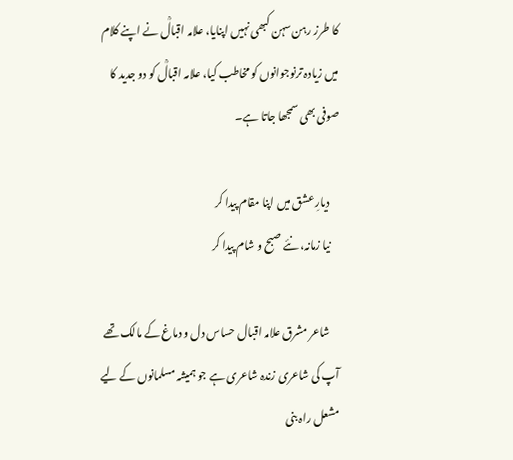کا طرز رہن سہن کبھی نہیں اپنایا، علامہ اقبالؒ نے اپنے کلام میں زیادہ ترنوجوانوں کو مخاطب کیا، علامہ اقبالؒ کو دو جدید کا صوفی بھی سمجھا جاتا ہے۔

    دیارِ عشق میں اپنا مقام پیدا کر
    نیا زمانہ، نئے صبح و شام پیدا کر

    شاعر مشرق علامہ اقبال حساس دل و دماغ کے مالک تھے آپ کی شاعری زندہ شاعری ہے جو ہمیشہ مسلمانوں کے لیے مشعل راہ بنی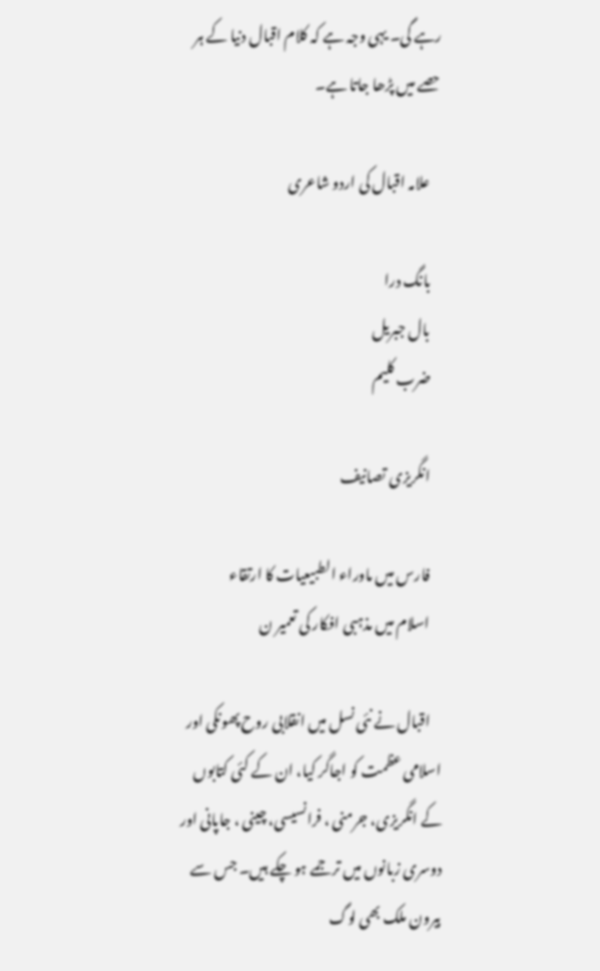رہے گی۔ یہی وجہ ہے کہ کلام اقبال دنیا کے ہر حصے میں پڑھا جاتا ہے۔

    علامہ اقبال کی اردو شاعری

    بانگ درا
    بال جبریل
    ضرب کلیم

    انگریزی تصانیف

    فارس میں ماوراء الطبیعیات کا ارتقاء
    اسلام میں مذہبی افکار کی تعمیر ن

    اقبال نے نئی نسل میں انقلابی روح پھونکی اور اسلامی عظمت کو اجاگر کیا، ان کے کئی کتابوں کے انگریزی، جرمنی ، فرانسیسی، چینی ، جاپانی اور دوسری زبانوں میں ترجمے ہو چکے ہیں۔ جس سے بیرون ملک بھی لوگ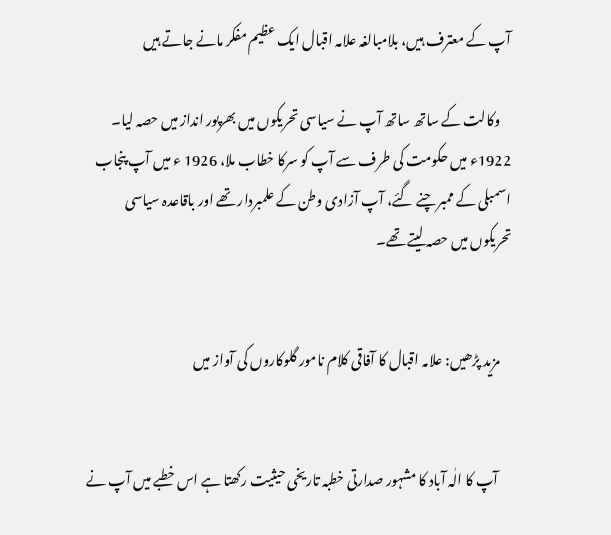آپ کے معترف ہیں، بلامبالغہ علامہ اقبال ایک عظیم مفکر مانے جاتے ہیں

    وکالت کے ساتھ ساتھ آپ نے سیاسی تحریکوں میں بھرپور انداز میں حصہ لیا۔ 1922ء میں حکومت کی طرف سے آپ کو سرکا خطاب ملا، 1926 ء میں آپ پنجاب اسمبلی کے ممبر چنے گئے، آپ آزادی وطن کے علمبردار تھے اور باقاعدہ سیاسی تحریکوں میں حصہ لیتے تھے۔


    مزید پڑھیں: علامہ اقبال کا آفاقی کلام نامور گلوکاروں کی آواز میں


     آپ کا الٰہ آباد کا مشہور صدارتی خطبہ تاریخی حیثیت رکھتا ہے اس خطبے میں آپ نے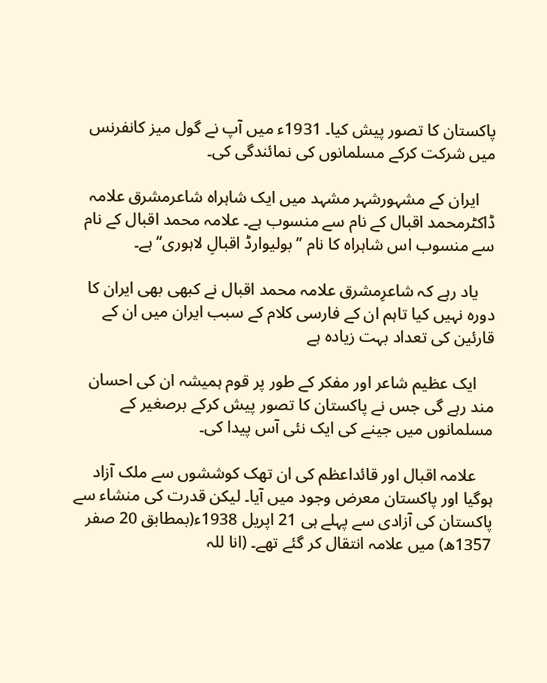پاکستان کا تصور پیش کیا۔ 1931ء میں آپ نے گول میز کانفرنس میں شرکت کرکے مسلمانوں کی نمائندگی کی۔

    ایران کے مشہورشہر مشہد میں ایک شاہراہ شاعرمشرق علامہ ڈاکٹرمحمد اقبال کے نام سے منسوب ہے۔ علامہ محمد اقبال کے نام سے منسوب اس شاہراہ کا نام ’’بولیوارڈ اقبالِ لاہوری‘‘ ہے۔

    یاد رہے کہ شاعرِمشرق علامہ محمد اقبال نے کبھی بھی ایران کا دورہ نہیں کیا تاہم ان کے فارسی کلام کے سبب ایران میں ان کے قارئین کی تعداد بہت زیادہ ہے

    ایک عظیم شاعر اور مفکر کے طور پر قوم ہمیشہ ان کی احسان مند رہے گی جس نے پاکستان کا تصور پیش کرکے برصغیر کے مسلمانوں میں جینے کی ایک نئی آس پیدا کی۔

    علامہ اقبال اور قائداعظم کی ان تھک کوششوں سے ملک آزاد ہوگیا اور پاکستان معرض وجود میں آیا۔ لیکن قدرت کی منشاء سے پاکستان کی آزادی سے پہلے ہی 21 اپریل 1938ء(بمطابق 20 صفر 1357ھ) میں علامہ انتقال کر گئے تھے۔ (انا للہ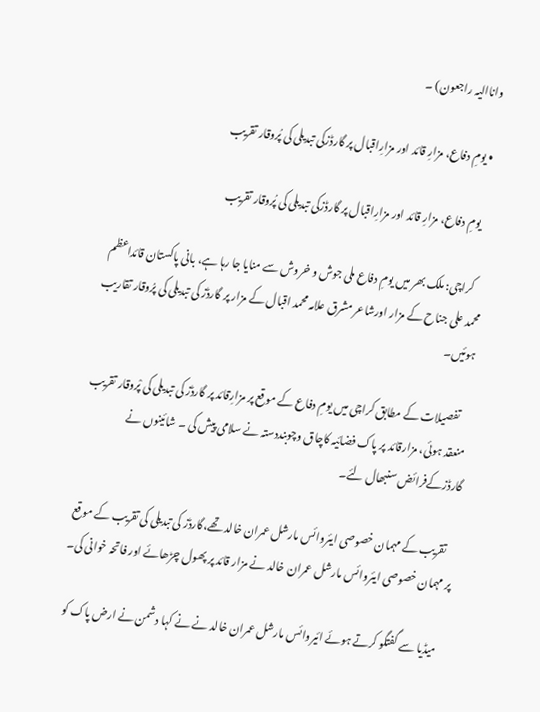واناالیہ راجعون) ۔

  • یومِ دفاع، مزارِ قائد اور مزارِاقبال پر گارڈزکی تبدیلی کی پُروقار تقریب

    یومِ دفاع، مزارِ قائد اور مزارِاقبال پر گارڈزکی تبدیلی کی پُروقار تقریب

    کراچی: ملک بھر میں یومِ دفاع ملی جوش و خروش سے منایا جا رہا ہے، بانی پاکستان قائداعظم محمد علی جناح کے مزار اورشاعر مشرق علامہ محمد اقبال کے مزار پر گارڈز کی تبدیلی کی پرُوقار تقاریب ہوئیں۔

    تفصیلات کے مطابق کراچی میں یومِ دفاع کے موقع پر مزارِقائد پر گارڈز کی تبدیلی کی پْروقار تقریب منعقد ہوئی، مزارقائد پر پاک فضائیہ کاچاق وچوبنددستہ نے سلامی پیش کی ۔ شائینوں نے گارڈزکےفرائض سنبھال لئے۔

    تقریب کے مہمان خصوصی ایئروائس مارشل عمران خالد تھے،گارڈز کی تبدیلی کی تقریب کے موقع پر مہمان خصوصی ایئروائس مارشل عمران خالد نے مزار قائد پر پھول چڑھائے اور فاتحہ خوانی کی۔

    میڈیا سے گفتگو کرتے ہوئے ائیروائس مارشل عمران خالد نے نے کہا دشمن نے ارض پاک کو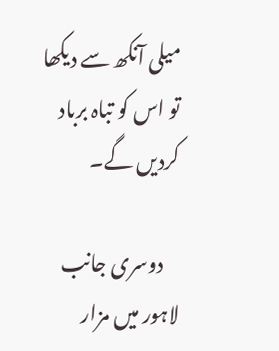میلی آنکھ سے دیکھا تو اس کو تباہ برباد کردیں گے۔

    دوسری جانب لاہور میں مزار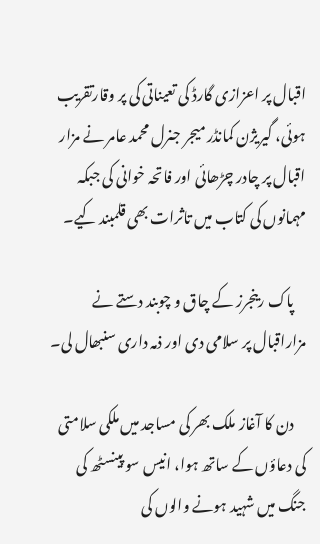اقبال پر اعزازی گارڈ کی تعیناتی کی پر وقارتقریب ہوئی، گیریژن کمانڈر میجر جنرل محمد عامر نے مزار اقبال پر چادر چڑھائی اور فاتحہ خوانی کی جبکہ مہمانوں کی کتاب میں تاثرات بھی قلمبند کیے۔

    پاک رینجرز کے چاق و چوبند دستے نے مزاراقبال پر سلامی دی اور ذمہ داری سنبھال لی۔

    دن کا آغاز ملک بھر کی مساجد میں ملکی سلامتی کی دعاؤں کے ساتھ ہوا، انیس سو پینسٹھ کی جنگ میں شہید ہونے والوں کی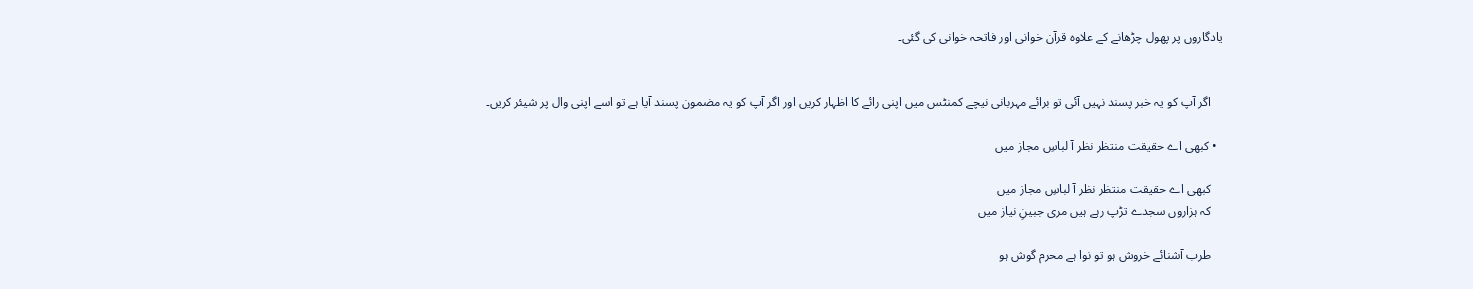یادگاروں پر پھول چڑھانے کے علاوہ قرآن خوانی اور فاتحہ خوانی کی گئی۔


    اگر آپ کو یہ خبر پسند نہیں آئی تو برائے مہربانی نیچے کمنٹس میں اپنی رائے کا اظہار کریں اور اگر آپ کو یہ مضمون پسند آیا ہے تو اسے اپنی وال پر شیئر کریں۔

  • کبھی اے حقیقت منتظر نظر آ لباسِ مجاز میں

    کبھی اے حقیقت منتظر نظر آ لباسِ مجاز میں
    کہ ہزاروں سجدے تڑپ رہے ہیں مری جبینِ نیاز میں

    طرب آشنائے خروش ہو تو نوا ہے محرم گوش ہو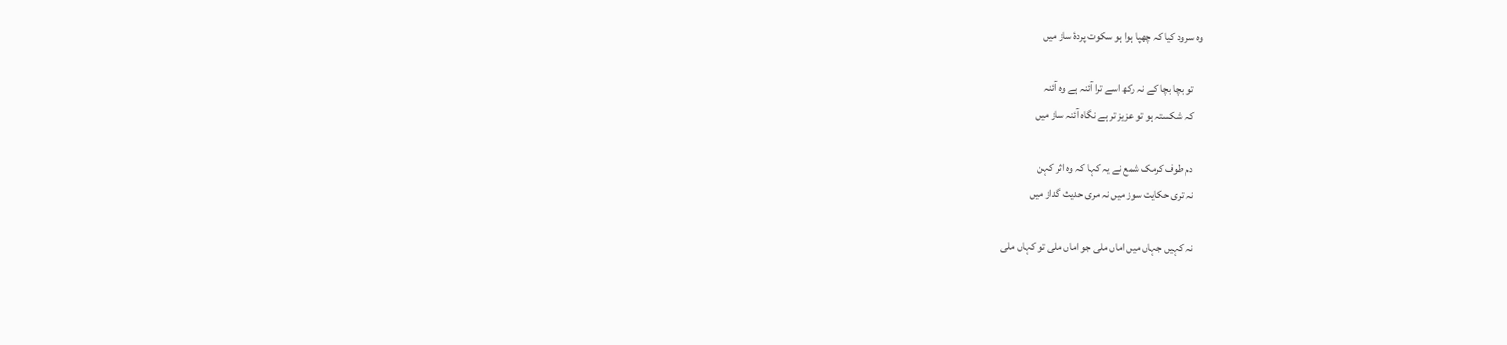وہ سرود کیا کہ چھپا ہوا ہو سکوت پردۂ ساز میں

    تو بچا بچا کے نہ رکھ اسے ترا آئنہ ہے وہ آئنہ
    کہ شکستہ ہو تو عزیز تر ہے نگاہ آئنہ ساز میں

    دم طوف کرمک شمع نے یہ کہا کہ وہ اثر کہن
    نہ تری حکایت سوز میں نہ مری حدیث گداز میں

    نہ کہیں جہاں میں اماں ملی جو اماں ملی تو کہاں ملی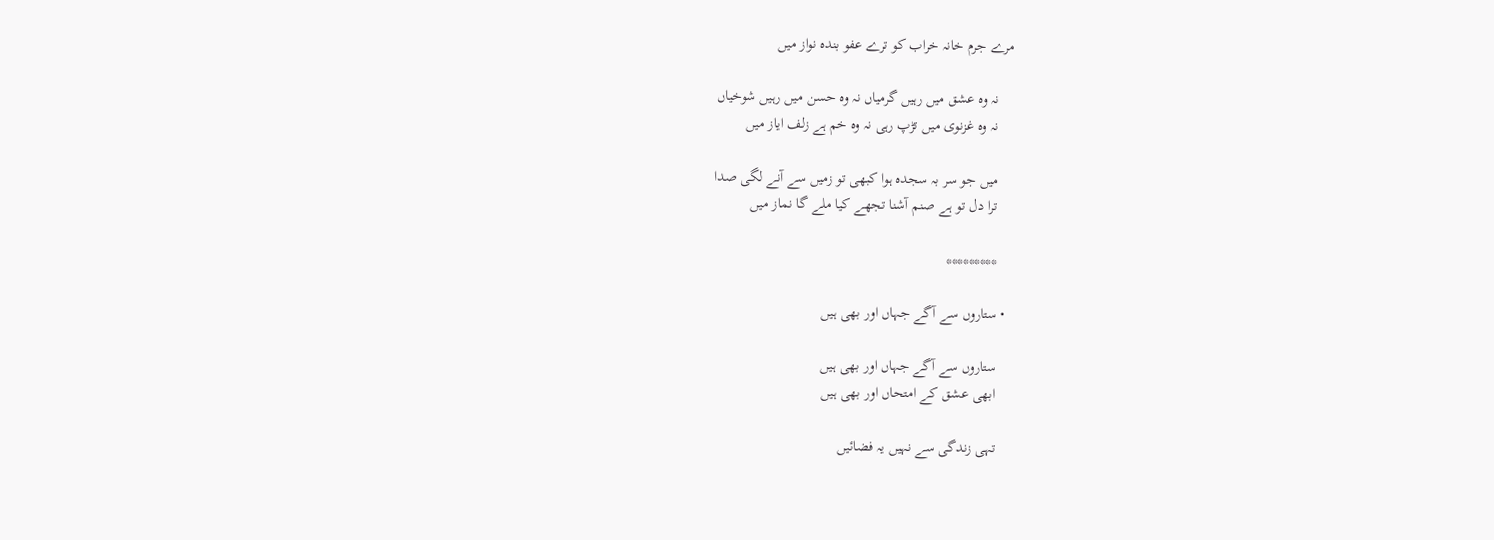مرے جرم خانہ خراب کو ترے عفو بندہ نواز میں

    نہ وہ عشق میں رہیں گرمیاں نہ وہ حسن میں رہیں شوخیاں
    نہ وہ غزنوی میں تڑپ رہی نہ وہ خم ہے زلف ایاز میں

    میں جو سر بہ سجدہ ہوا کبھی تو زمیں سے آنے لگی صدا
    ترا دل تو ہے صنم آشنا تجھے کیا ملے گا نماز میں

    *********

  • ستاروں سے آگے جہاں اور بھی ہیں

    ستاروں سے آگے جہاں اور بھی ہیں
    ابھی عشق کے امتحاں اور بھی ہیں

    تہی زندگی سے نہیں یہ فضائیں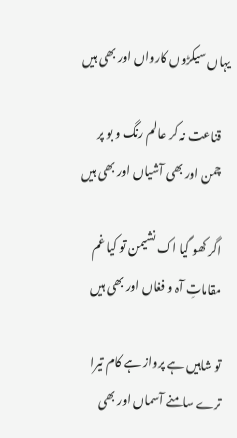یہاں سیکڑوں کارواں اور بھی ہیں

    قناعت نہ کر عالم رنگ و بو پر
    چمن اور بھی آشیاں اور بھی ہیں

    اگر کھو گیا اک نشیمن تو کیا غم
    مقاماتِ آہ و فغاں اور بھی ہیں

    تو شاہیں ہے پرواز ہے کام تیرا
    ترے سامنے آسماں اور بھی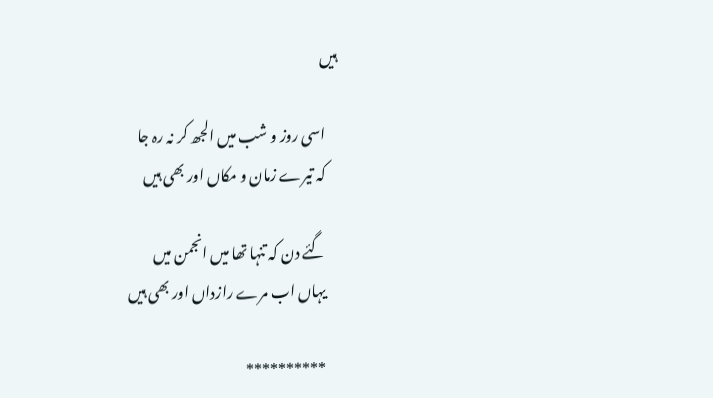ہیں

    اسی روز و شب میں الجھ کر نہ رہ جا
    کہ تیرے زمان و مکاں اور بھی ہیں

    گئے دن کہ تنہا تھا میں انجمن میں
    یہاں اب مرے رازداں اور بھی ہیں

    **********